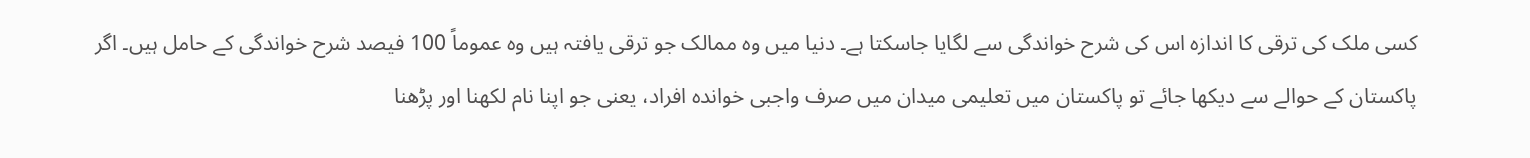کسی ملک کی ترقی کا اندازہ اس کی شرح خواندگی سے لگایا جاسکتا ہے۔ دنیا میں وہ ممالک جو ترقی یافتہ ہیں وہ عموماً 100 فیصد شرح خواندگی کے حامل ہیں۔ اگر پاکستان کے حوالے سے دیکھا جائے تو پاکستان میں تعلیمی میدان میں صرف واجبی خواندہ افراد، یعنی جو اپنا نام لکھنا اور پڑھنا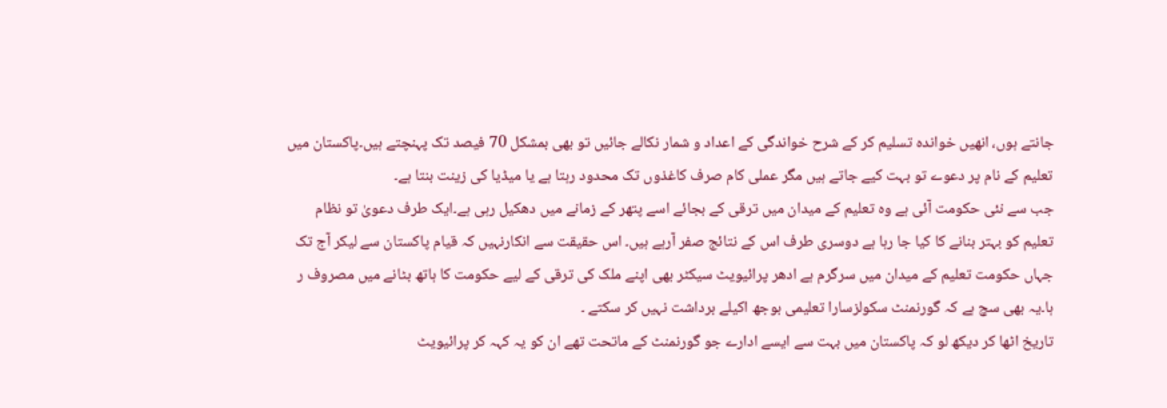جانتے ہوں، انھیں خواندہ تسلیم کر کے شرح خواندگی کے اعداد و شمار نکالے جائیں تو بھی بمشکل 70 فیصد تک پہنچتے ہیں۔پاکستان میں تعلیم کے نام پر دعوے تو بہت کیے جاتے ہیں مگر عملی کام صرف کاغذوں تک محدود رہتا ہے یا میڈیا کی زینت بنتا ہے۔
جب سے نئی حکومت آئی ہے وہ تعلیم کے میدان میں ترقی کے بجائے اسے پتھر کے زمانے میں دھکیل رہی ہے۔ایک طرف دعویٰ تو نظام تعلیم کو بہتر بنانے کا کیا جا رہا ہے دوسری طرف اس کے نتائج صفر آرہے ہیں۔ اس حقیقت سے انکارنہیں کہ قیام پاکستان سے لیکر آج تک جہاں حکومت تعلیم کے میدان میں سرگرم ہے ادھر پرائیویٹ سیکٹر بھی اپنے ملک کی ترقی کے لیے حکومت کا ہاتھ بٹانے میں مصروف ر ہا۔یہ بھی سچ ہے کہ گورنمنٹ سکولزسارا تعلیمی بوجھ اکیلے برداشت نہیں کر سکتے ۔
تاریخ اٹھا کر دیکھ لو کہ پاکستان میں بہت سے ایسے ادارے جو گورنمنٹ کے ماتحت تھے ان کو یہ کہہ کر پرائیویٹ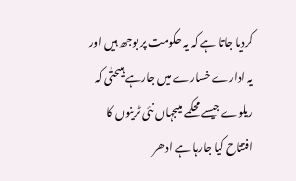کردیا جاتا ہے کہ یہ حکومت پر بوجھ ہیں اور یہ ادارے خسارے میں جارہے ہیںحتٰی کہ ریلوے جیسے محکمے میںجہاں نئی ٹرینوں کا افتتاح کیا جارہا ہے ادھر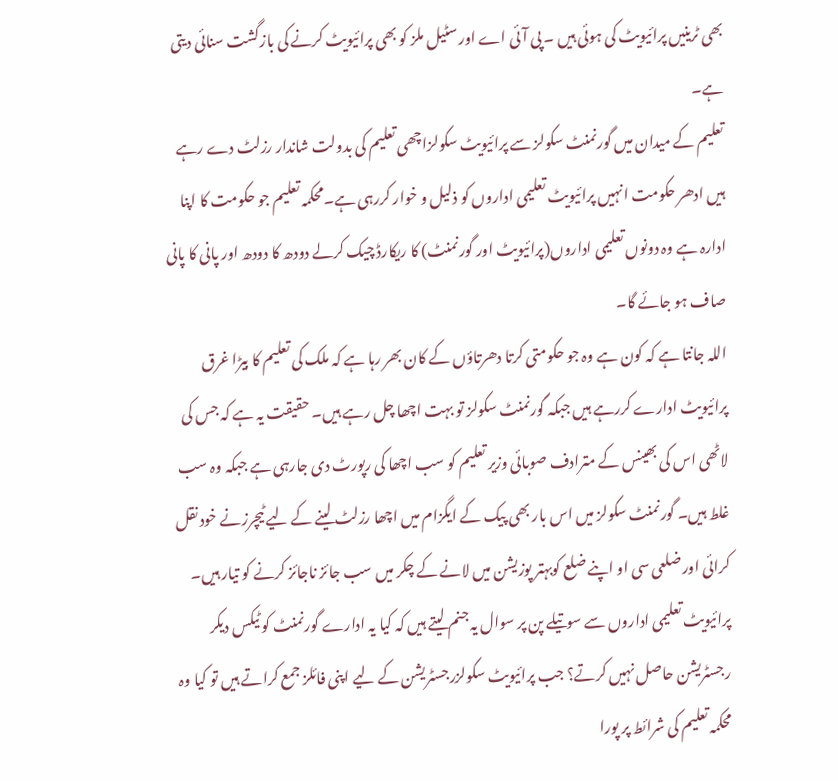بھی ٹرینیں پرائیویٹ کی ہوئی ہیں ۔ پی آئی اے اور سٹیل ملز کو بھی پرائیویٹ کرنے کی بازگشت سنائی دیتی ہے۔
تعلیم کے میدان میں گورنمنٹ سکولز سے پرائیویٹ سکولزاچھی تعلیم کی بدولت شاندار رزلٹ دے رہے ہیں ادھر حکومت انہیں پرائیویٹ تعلیمی اداروں کو ذلیل و خوار کررہی ہے۔محکمہ تعلیم جو حکومت کا اپنا ادارہ ہے وہ دونوں تعلیمی اداروں(پرائیویٹ اور گورنمنٹ) کا ریکارڈ چیک کرلے دودھ کا دودھ اور پانی کا پانی صاف ہو جائے گا۔
اللہ جانتا ہے کہ کون ہے وہ جو حکومتی کرتا دھرتاؤں کے کان بھر رہا ہے کہ ملک کی تعلیم کا بیڑا غرق پرائیویٹ ادارے کررہے ہیں جبکہ گورنمنٹ سکولز تو بہت اچھا چل رہے ہیں۔ حقیقت یہ ہے کہ جس کی لاٹھی اس کی بھینس کے مترادف صوبائی وزیر تعلیم کو سب اچھا کی رپورٹ دی جارہی ہے جبکہ وہ سب غلط ہیں۔ گورنمنٹ سکولز میں اس بار بھی پیک کے ایگزام میں اچھا رزلٹ لینے کے لیے ٹیچرزنے خود نقل کرائی اور ضلعی سی او اپنے ضلع کوبہتر پوزیشن میں لانے کے چکر میں سب جائز ناجائز کرنے کو تیار ہیں۔
پرائیویٹ تعلیمی اداروں سے سوتیلے پن پر سوال یہ جنم لیتے ہیں کہ کیا یہ ادارے گورنمنٹ کو ٹیکس دیکر رجسٹریشن حاصل نہیں کرتے؟ جب پرائیویٹ سکولزرجسٹریشن کے لیے اپنی فائلز جمع کراتے ہیں تو کیا وہ محکمہ تعلیم کی شرائط پر پورا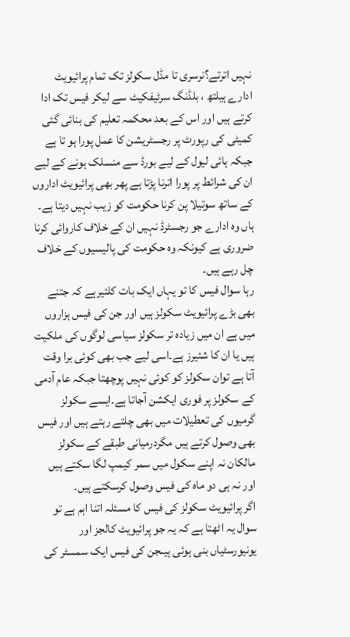نہیں اترتے؟نرسری تا مڈل سکولز تک تمام پرائیویٹ ادارے ہیلتھ ، بلڈنگ سرٹیفکیٹ سے لیکر فیس تک ادا کرتے ہیں اور اس کے بعد محکمہ تعلیم کی بنائی گئی کمیٹی کی رپورٹ پر رجسٹریشن کا عمل پورا ہو تا ہے جبکہ ہائی لیول کے لیے بورڈ سے منسلک ہونے کے لیے ان کی شرائط پر پورا اترنا پڑتا ہے پھر بھی پرائیویٹ اداروں کے ساتھ سوتیلا پن کرنا حکومت کو زیب نہیں دیتا ہے۔ ہاں وہ ادارے جو رجسٹرڈ نہیں ان کے خلاف کاروائی کرنا ضروری ہے کیونکہ وہ حکومت کی پالیسیوں کے خلاف چل رہے ہیں۔
رہا سوال فیس کا تو یہاں ایک بات کلئیرہے کہ جتنے بھی بڑے پرائیویٹ سکولز ہیں اور جن کی فیس ہزاروں میں ہے ان میں زیادہ تر سکولز سیاسی لوگوں کی ملکیت ہیں یا ان کا شئیرز ہے۔اسی لیے جب بھی کوئی برا وقت آتا ہے توان سکولز کو کوئی نہیں پوچھتا جبکہ عام آدمی کے سکولز پر فوری ایکشن آجاتا ہے۔ایسے سکولز گرمیوں کی تعطیلات میں بھی چلتے رہتے ہیں اور فیس بھی وصول کرتے ہیں مگردرمیانی طبقے کے سکولز مالکان نہ اپنے سکول میں سمر کیمپ لگا سکتے ہیں اور نہ ہی دو ماہ کی فیس وصول کرسکتے ہیں۔
اگر پرائیویٹ سکولز کی فیس کا مسئلہ اتنا اہم ہے تو سوال یہ اٹھتا ہے کہ یہ جو پرائیویٹ کالجز اور یونیورسٹیاں بنی ہوئی ہیںجن کی فیس ایک سمسٹر کی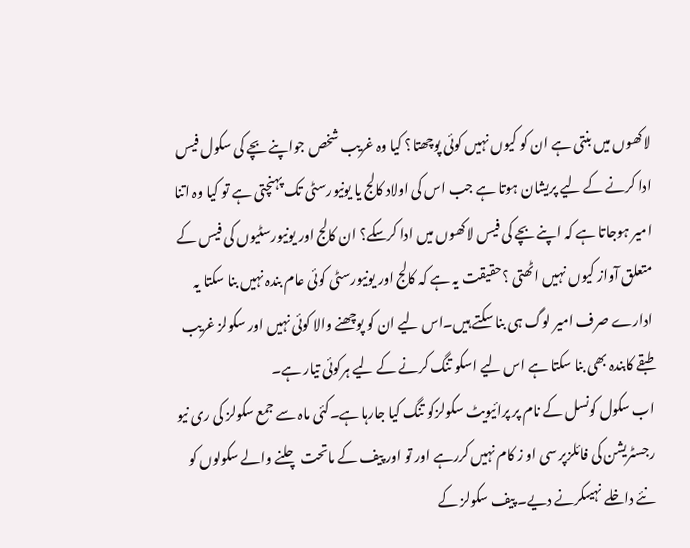لاکھوں میں بنتی ہے ان کو کیوں نہیں کوئی پوچھتا؟ کیا وہ غریب شخص جواپنے بچے کی سکول فیس ادا کرنے کے لیے پریشان ہوتا ہے جب اس کی اولاد کالج یا یونیورسٹی تک پہنچتی ہے تو کیا وہ اتنا امیر ہوجاتا ہے کہ اپنے بچے کی فیس لاکھوں میں ادا کرسکے؟ ان کالج اور یونیورسٹیوں کی فیس کے متعلق آواز کیوں نہیں اٹھتی ؟حقیقت یہ ہے کہ کالج اور یونیورسٹی کوئی عام بندہ نہیں بنا سکتا یہ ادارے صرف امیر لوگ ہی بنا سکتے ہیں۔اس لیے ان کو پوچھنے والا کوئی نہیں اور سکولز غریب طبقے کابندہ بھی بنا سکتا ہے اس لیے اسکو تنگ کرنے کے لیے ہرکوئی تیار ہے۔
اب سکول کونسل کے نام پر پرائیویٹ سکولزکو تنگ کیا جارہا ہے۔کئی ماہ سے جمع سکولز کی ری نیو رجسٹریشن کی فائلزپر سی او ز کام نہیں کررہے اور تو اور پیف کے ماتحت چلنے والے سکولوں کو نئے داخلے نہیںکرنے دیے۔ پیف سکولز کے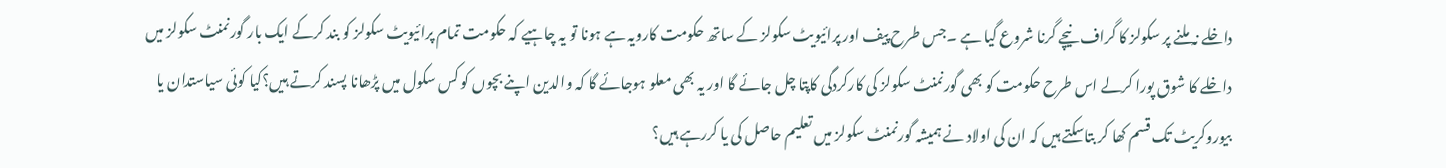داخلے نہ ملنے پر سکولز کا گراف نیچے گرنا شروع گیا ہے ۔جس طرح پیف اور پرائیویٹ سکولز کے ساتھ حکومت کارویہ ہے ہونا تو یہ چاہیے کہ حکومت تمام پرائیویٹ سکولز کو بند کرکے ایک بار گورنمنٹ سکولز میں داخلے کا شوق پورا کرلے اس طرح حکومت کو بھی گورنمنٹ سکولز کی کارکردگی کاپتا چل جائے گا اور یہ بھی معلو ہوجائے گا کہ والدین اپنے بچوں کو کس سکول میں پڑھانا پسند کرتے ہیں؟کیا کوئی سیاستدان یا بیوروکریٹ تک قسم کھا کر بتاسکتے ہیں کہ ان کی اولاد نے ہمیشہ گورنمنٹ سکولز میں تعلیم حاصل کی یا کررہے ہیں؟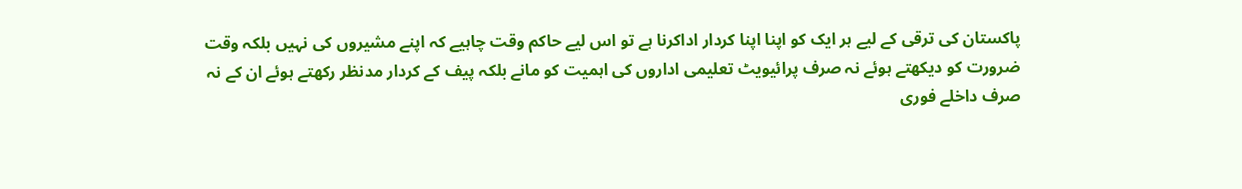پاکستان کی ترقی کے لیے ہر ایک کو اپنا اپنا کردار اداکرنا ہے تو اس لیے حاکم وقت چاہیے کہ اپنے مشیروں کی نہیں بلکہ وقت ضرورت کو دیکھتے ہوئے نہ صرف پرائیویٹ تعلیمی اداروں کی اہمیت کو مانے بلکہ پیف کے کردار مدنظر رکھتے ہوئے ان کے نہ صرف داخلے فوری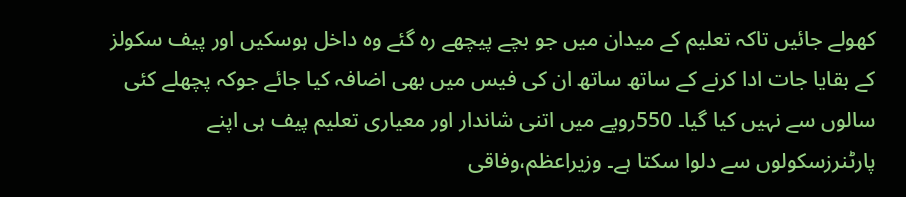کھولے جائیں تاکہ تعلیم کے میدان میں جو بچے پیچھے رہ گئے وہ داخل ہوسکیں اور پیف سکولز کے بقایا جات ادا کرنے کے ساتھ ساتھ ان کی فیس میں بھی اضافہ کیا جائے جوکہ پچھلے کئی سالوں سے نہیں کیا گیا۔ 550روپے میں اتنی شاندار اور معیاری تعلیم پیف ہی اپنے پارٹنرزسکولوں سے دلوا سکتا ہے۔ وزیراعظم،وفاقی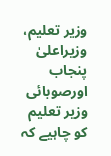وزیر تعلیم، وزیراعلیٰ پنجاب اورصوبائی وزیر تعلیم کو چاہیے کہ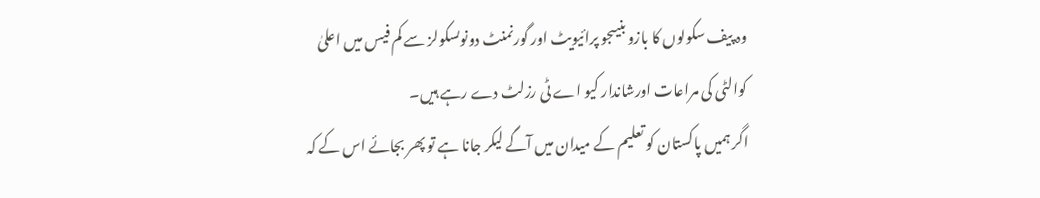وہ پیف سکولوں کا بازو بنیںجو پرائیویٹ اور گورنمنٹ دونوںسکولز سے کم فیس میں اعلیٰ کوالٹی کی مراعات اورشاندار کیو اے ٹی رزلٹ دے رہے ہیں۔
اگر ہمیں پاکستان کو تعلیم کے میدان میں آگے لیکر جانا ہے تو پھر بجائے اس کے کہ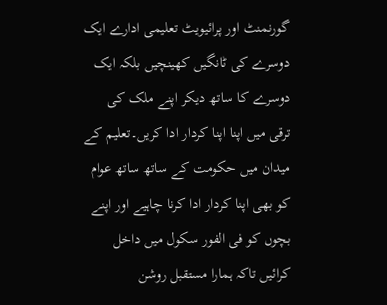گورنمنٹ اور پرائیویٹ تعلیمی ادارے ایک دوسرے کی ٹانگیں کھینچیں بلکہ ایک دوسرے کا ساتھ دیکر اپنے ملک کی ترقی میں اپنا اپنا کردار ادا کریں۔تعلیم کے میدان میں حکومت کے ساتھ ساتھ عوام کو بھی اپنا کردار ادا کرنا چاہیے اور اپنے بچوں کو فی الفور سکول میں داخل کرائیں تاکہ ہمارا مستقبل روشن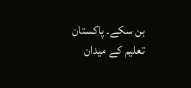بن سکے۔ پاکستان تعلیم کے میدان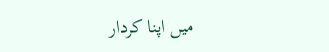میں اپنا کردار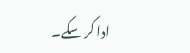ادا کر سکے۔